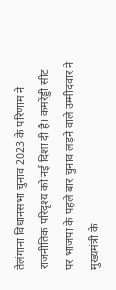तेलंगाना विधानसभा चुनाव 2023 के परिणाम ने राजनीतिक परिदृश्य को नई दिशा दी है। कमरेंड्डी सीट पर भाजपा के पहले बार चुनाव लड़ने वाले उम्मीदवार ने मुख्यमंत्री के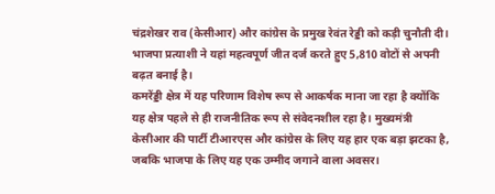चंद्रशेखर राव (केसीआर) और कांग्रेस के प्रमुख रेवंत रेड्डी को कड़ी चुनौती दी। भाजपा प्रत्याशी ने यहां महत्वपूर्ण जीत दर्ज करते हुए 5,810 वोटों से अपनी बढ़त बनाई है।
कमरेंड्डी क्षेत्र में यह परिणाम विशेष रूप से आकर्षक माना जा रहा है क्योंकि यह क्षेत्र पहले से ही राजनीतिक रूप से संवेदनशील रहा है। मुख्यमंत्री केसीआर की पार्टी टीआरएस और कांग्रेस के लिए यह हार एक बड़ा झटका है, जबकि भाजपा के लिए यह एक उम्मीद जगाने वाला अवसर।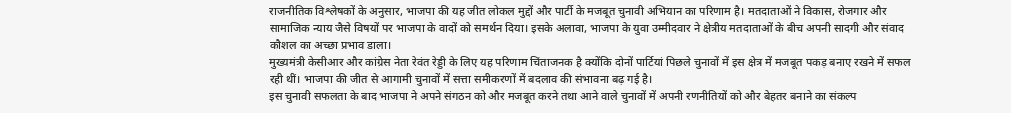राजनीतिक विश्लेषकों के अनुसार, भाजपा की यह जीत लोकल मुद्दों और पार्टी के मजबूत चुनावी अभियान का परिणाम है। मतदाताओं ने विकास, रोजगार और सामाजिक न्याय जैसे विषयों पर भाजपा के वादों को समर्थन दिया। इसके अलावा, भाजपा के युवा उम्मीदवार ने क्षेत्रीय मतदाताओं के बीच अपनी सादगी और संवाद कौशल का अच्छा प्रभाव डाला।
मुख्यमंत्री केसीआर और कांग्रेस नेता रेवंत रेड्डी के लिए यह परिणाम चिंताजनक है क्योंकि दोनों पार्टियां पिछले चुनावों में इस क्षेत्र में मजबूत पकड़ बनाए रखने में सफल रही थीं। भाजपा की जीत से आगामी चुनावों में सत्ता समीकरणों में बदलाव की संभावना बढ़ गई है।
इस चुनावी सफलता के बाद भाजपा ने अपने संगठन को और मजबूत करने तथा आने वाले चुनावों में अपनी रणनीतियों को और बेहतर बनाने का संकल्प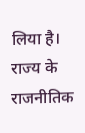लिया है। राज्य के राजनीतिक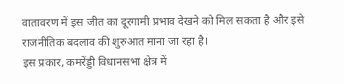वातावरण में इस जीत का दूरगामी प्रभाव देखने को मिल सकता है और इसे राजनीतिक बदलाव की शुरुआत माना जा रहा है।
इस प्रकार, कमरेंड्डी विधानसभा क्षेत्र में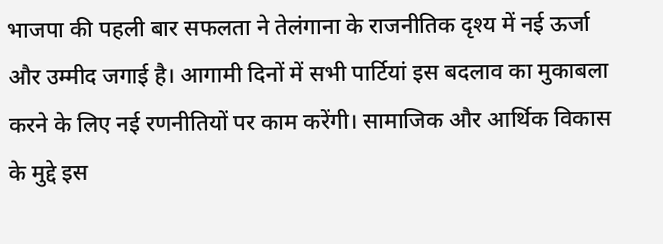भाजपा की पहली बार सफलता ने तेलंगाना के राजनीतिक दृश्य में नई ऊर्जा और उम्मीद जगाई है। आगामी दिनों में सभी पार्टियां इस बदलाव का मुकाबला करने के लिए नई रणनीतियों पर काम करेंगी। सामाजिक और आर्थिक विकास के मुद्दे इस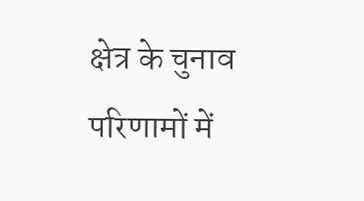क्षेत्र के चुनाव परिणामों में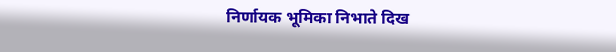निर्णायक भूमिका निभाते दिख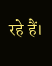रहे हैं।